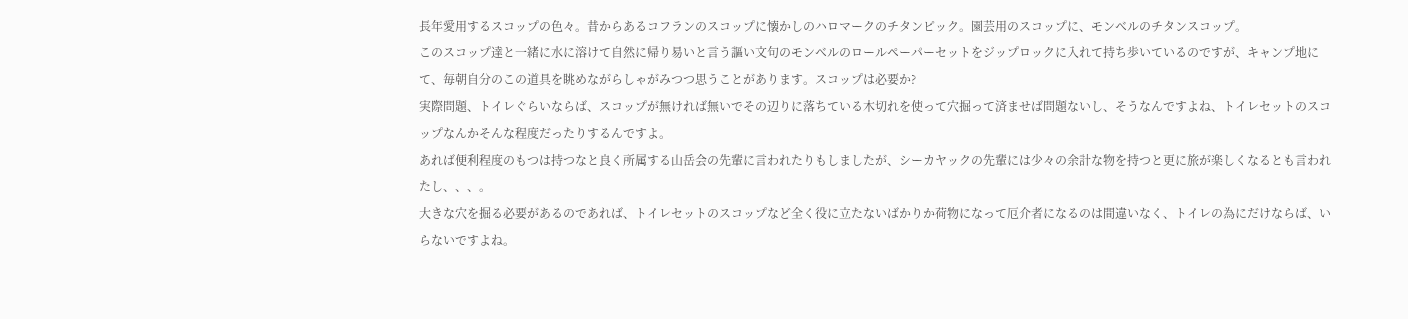長年愛用するスコップの色々。昔からあるコフランのスコップに懐かしのハロマークのチタンピック。園芸用のスコップに、モンベルのチタンスコップ。
このスコップ達と一緒に水に溶けて自然に帰り易いと言う謳い文句のモンベルのロールペーパーセットをジップロックに入れて持ち歩いているのですが、キャンプ地にて、毎朝自分のこの道具を眺めながらしゃがみつつ思うことがあります。スコップは必要か?
実際問題、トイレぐらいならば、スコップが無ければ無いでその辺りに落ちている木切れを使って穴掘って済ませば問題ないし、そうなんですよね、トイレセットのスコップなんかそんな程度だったりするんですよ。
あれば便利程度のもつは持つなと良く所属する山岳会の先輩に言われたりもしましたが、シーカヤックの先輩には少々の余計な物を持つと更に旅が楽しくなるとも言われたし、、、。
大きな穴を掘る必要があるのであれば、トイレセットのスコップなど全く役に立たないばかりか荷物になって厄介者になるのは間違いなく、トイレの為にだけならば、いらないですよね。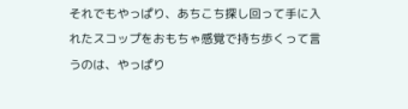それでもやっぱり、あちこち探し回って手に入れたスコップをおもちゃ感覚で持ち歩くって言うのは、やっぱり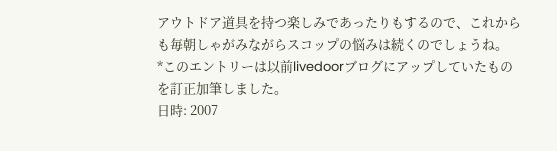アウトドア道具を持つ楽しみであったりもするので、これからも毎朝しゃがみながらスコップの悩みは続くのでしょうね。
*このエントリーは以前livedoorブログにアップしていたものを訂正加筆しました。
日時: 2007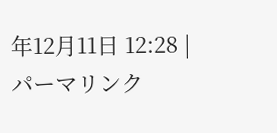年12月11日 12:28 | パーマリンク